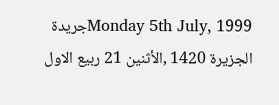Monday 5th July, 1999جريدة الجزيرة 1420 ,الأثنين 21 ربيع الاول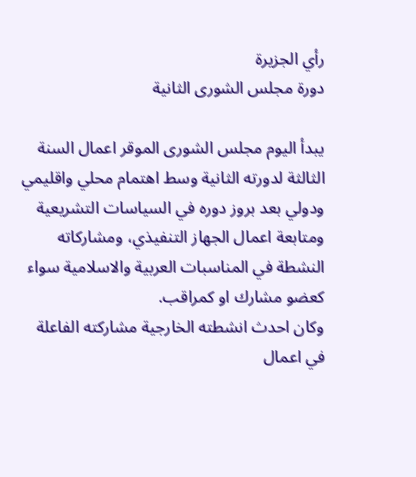رأي الجزيرة
دورة مجلس الشورى الثانية

يبدأ اليوم مجلس الشورى الموقر اعمال السنة الثالثة لدورته الثانية وسط اهتمام محلي واقليمي ودولي بعد بروز دوره في السياسات التشريعية ومتابعة اعمال الجهاز التنفيذي، ومشاركاته النشطة في المناسبات العربية والاسلامية سواء كعضو مشارك او كمراقب.
وكان احدث انشطته الخارجية مشاركته الفاعلة في اعمال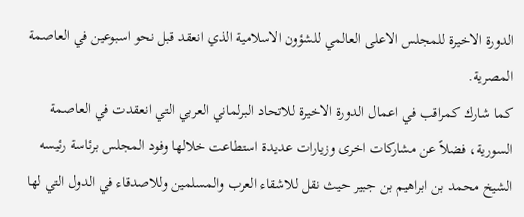الدورة الاخيرة للمجلس الاعلى العالمي للشؤون الاسلامية الذي انعقد قبل نحو اسبوعين في العاصمة المصرية.
كما شارك كمراقب في اعمال الدورة الاخيرة للاتحاد البرلماني العربي التي انعقدت في العاصمة السورية، فضلاً عن مشاركات اخرى وزيارات عديدة استطاعت خلالها وفود المجلس برئاسة رئيسه الشيخ محمد بن ابراهيم بن جبير حيث نقل للاشقاء العرب والمسلمين وللاصدقاء في الدول التي لها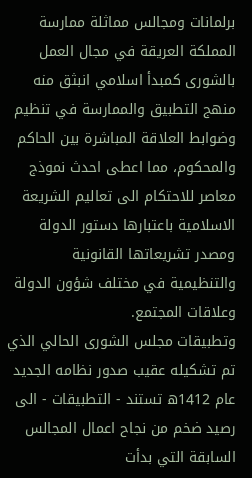برلمانات ومجالس مماثلة ممارسة المملكة العريقة في مجال العمل بالشورى كمبدأ اسلامي انبثق منه منهج التطبيق والممارسة في تنظيم وضوابط العلاقة المباشرة بين الحاكم والمحكوم، مما اعطى احدث نموذج معاصر للاحتكام الى تعاليم الشريعة الاسلامية باعتبارها دستور الدولة ومصدر تشريعاتها القانونية والتنظيمية في مختلف شؤون الدولة وعلاقات المجتمع.
وتطبيقات مجلس الشورى الحالي الذي تم تشكيله عقيب صدور نظامه الجديد عام 1412ه تستند - التطبيقات - الى رصيد ضخم من نجاح اعمال المجالس السابقة التي بدأت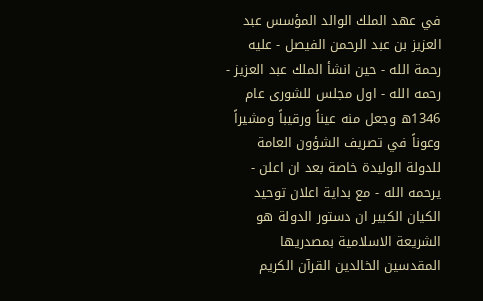في عهد الملك الوالد المؤسس عبد العزيز بن عبد الرحمن الفيصل - عليه رحمة الله - حين انشأ الملك عبد العزيز - رحمه الله - اول مجلس للشورى عام 1346ه وجعل منه عيناً ورقيباً ومشيراً وعوناً في تصريف الشؤون العامة للدولة الوليدة خاصة بعد ان اعلن - يرحمه الله - مع بداية اعلان توحيد الكيان الكبير ان دستور الدولة هو الشريعة الاسلامية بمصدريها المقدسين الخالدين القرآن الكريم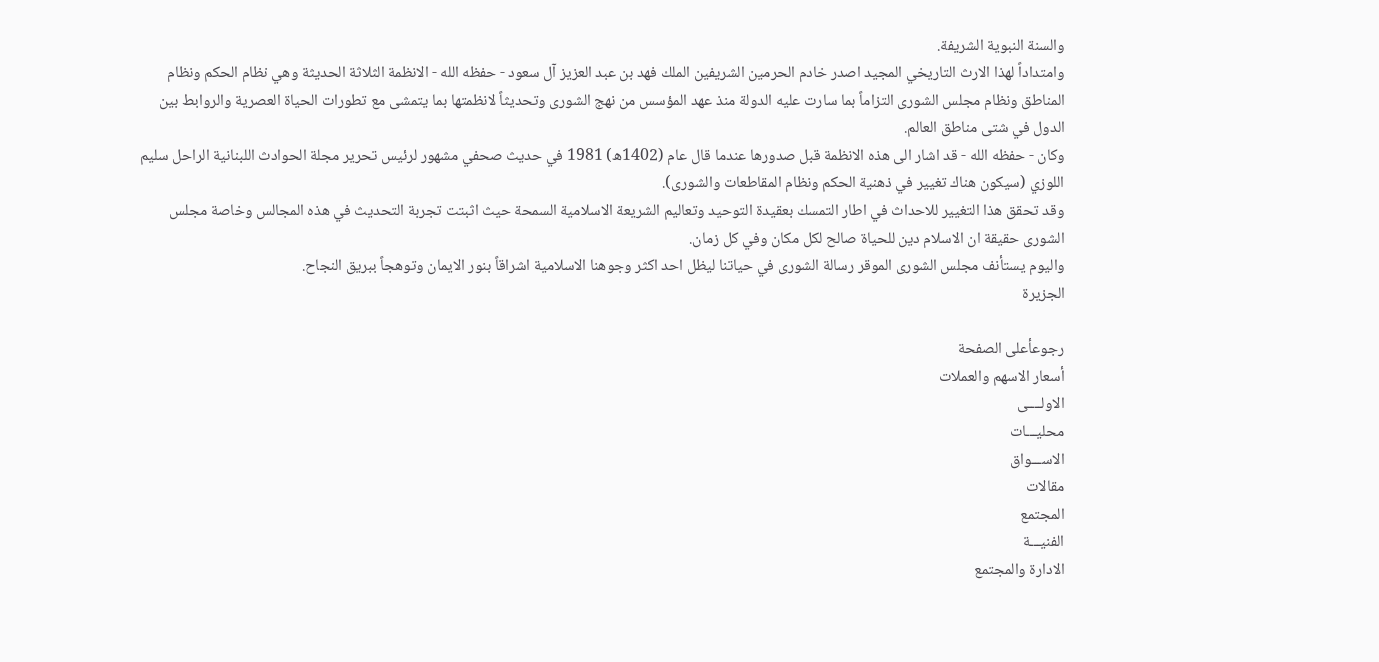والسنة النبوية الشريفة.
وامتداداً لهذا الارث التاريخي المجيد اصدر خادم الحرمين الشريفين الملك فهد بن عبد العزيز آل سعود - حفظه الله - الانظمة الثلاثة الحديثة وهي نظام الحكم ونظام المناطق ونظام مجلس الشورى التزاماً بما سارت عليه الدولة منذ عهد المؤسس من نهج الشورى وتحديثاً لانظمتها بما يتمشى مع تطورات الحياة العصرية والروابط بين الدول في شتى مناطق العالم.
وكان - حفظه الله - قد اشار الى هذه الانظمة قبل صدورها عندما قال عام (1402ه) 1981 في حديث صحفي مشهور لرئيس تحرير مجلة الحوادث اللبنانية الراحل سليم اللوزي (سيكون هناك تغيير في ذهنية الحكم ونظام المقاطعات والشورى).
وقد تحقق هذا التغيير للاحداث في اطار التمسك بعقيدة التوحيد وتعاليم الشريعة الاسلامية السمحة حيث اثبتت تجربة التحديث في هذه المجالس وخاصة مجلس الشورى حقيقة ان الاسلام دين للحياة صالح لكل مكان وفي كل زمان.
واليوم يستأنف مجلس الشورى الموقر رسالة الشورى في حياتنا ليظل احد اكثر وجوهنا الاسلامية اشراقاً بنور الايمان وتوهجاً ببريق النجاح.
الجزيرة

رجوعأعلى الصفحة
أسعار الاسهم والعملات
الاولــــى
محليـــات
الاســـواق
مقالات
المجتمع
الفنيـــة
الادارة والمجتمع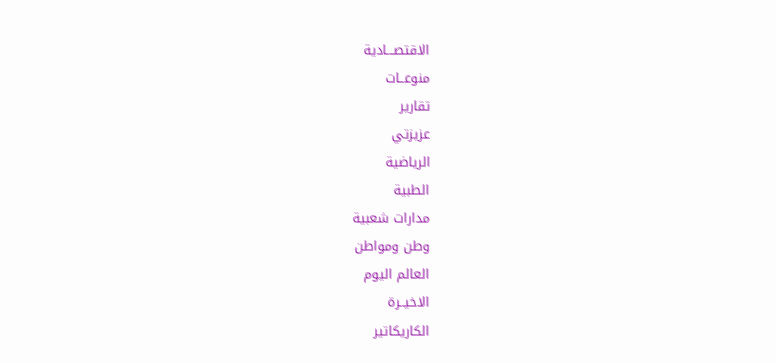الاقتصـــادية
منوعــات
تقارير
عزيزتي
الرياضية
الطبية
مدارات شعبية
وطن ومواطن
العالم اليوم
الاخيــرة
الكاريكاتير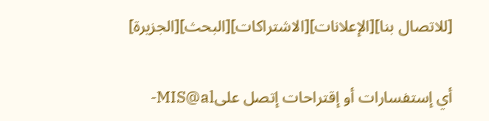[للاتصال بنا][الإعلانات][الاشتراكات][البحث][الجزيرة]

أي إستفسارات أو إقتراحات إتصل علىMIS@al-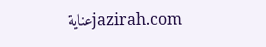jazirah.comعناية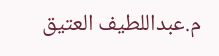م.عبداللطيف العتيق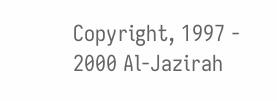Copyright, 1997 - 2000 Al-Jazirah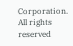Corporation. All rights reserved